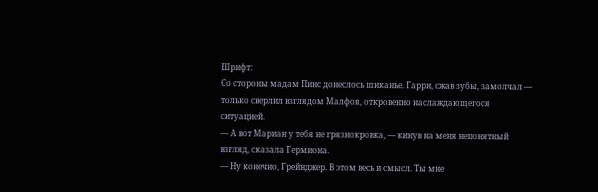Шрифт:
Со стороны мадам Пинс донеслось шиканье. Гарри, сжав зубы, замолчал — только сверлил взглядом Малфоя, откровенно наслаждающегося ситуацией.
— А вот Мариан у тебя не грязнокровка, — кинув на меня непонятный взгляд, сказала Гермиона.
— Ну конечно, Грейнджер. В этом весь и смысл. Ты мне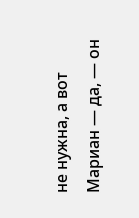не нужна, а вот Мариан — да, — он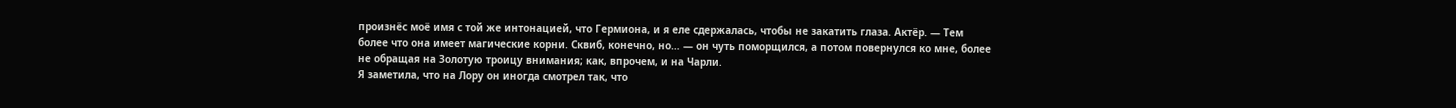произнёс моё имя с той же интонацией, что Гермиона, и я еле сдержалась, чтобы не закатить глаза. Актёр. — Тем более что она имеет магические корни. Сквиб, конечно, но… — он чуть поморщился, а потом повернулся ко мне, более не обращая на Золотую троицу внимания; как, впрочем, и на Чарли.
Я заметила, что на Лору он иногда смотрел так, что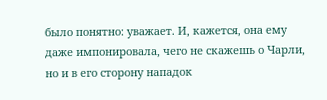было понятно: уважает. И, кажется, она ему даже импонировала, чего не скажешь о Чарли, но и в его сторону нападок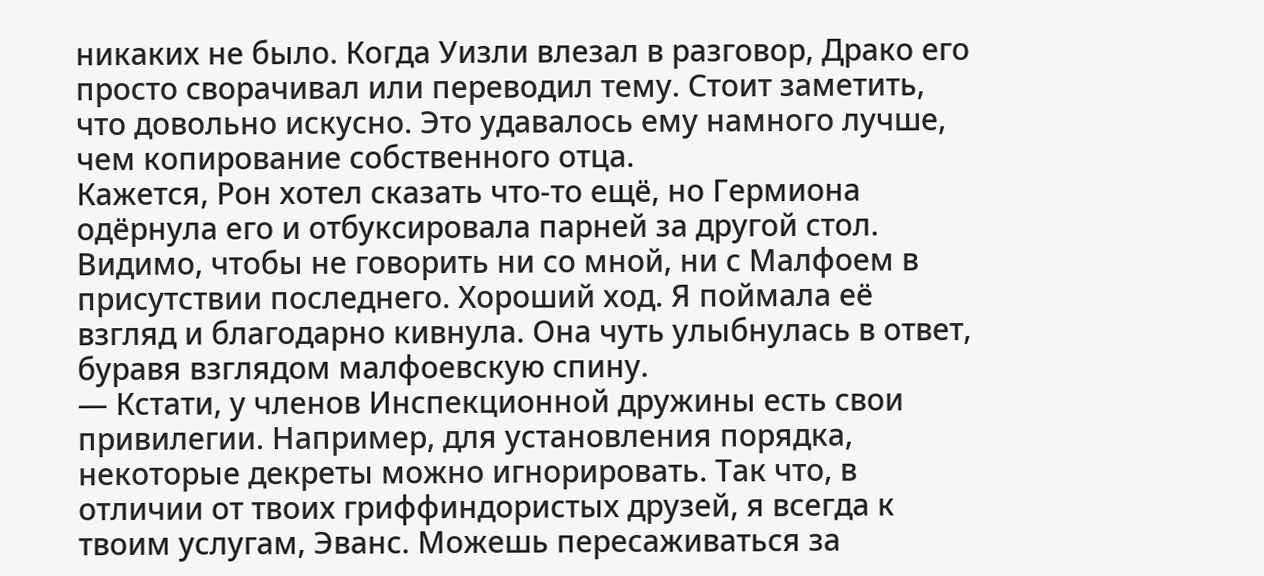никаких не было. Когда Уизли влезал в разговор, Драко его просто сворачивал или переводил тему. Стоит заметить, что довольно искусно. Это удавалось ему намного лучше, чем копирование собственного отца.
Кажется, Рон хотел сказать что-то ещё, но Гермиона одёрнула его и отбуксировала парней за другой стол. Видимо, чтобы не говорить ни со мной, ни с Малфоем в присутствии последнего. Хороший ход. Я поймала её взгляд и благодарно кивнула. Она чуть улыбнулась в ответ, буравя взглядом малфоевскую спину.
— Кстати, у членов Инспекционной дружины есть свои привилегии. Например, для установления порядка, некоторые декреты можно игнорировать. Так что, в отличии от твоих гриффиндористых друзей, я всегда к твоим услугам, Эванс. Можешь пересаживаться за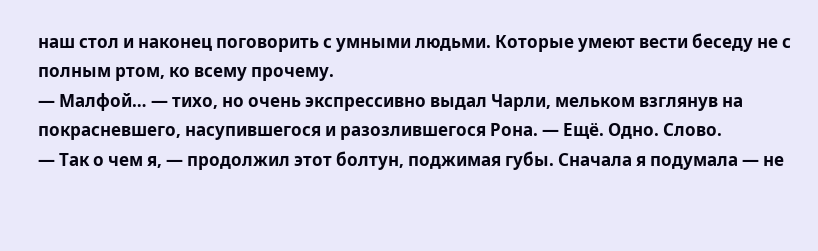наш стол и наконец поговорить с умными людьми. Которые умеют вести беседу не с полным ртом, ко всему прочему.
— Малфой… — тихо, но очень экспрессивно выдал Чарли, мельком взглянув на покрасневшего, насупившегося и разозлившегося Рона. — Ещё. Одно. Слово.
— Так о чем я, — продолжил этот болтун, поджимая губы. Сначала я подумала — не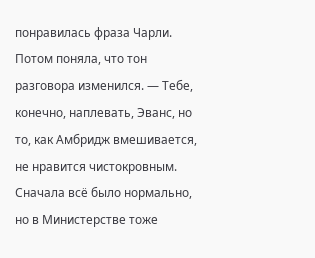понравилась фраза Чарли. Потом поняла, что тон разговора изменился. — Тебе, конечно, наплевать, Эванс, но то, как Амбридж вмешивается, не нравится чистокровным. Сначала всё было нормально, но в Министерстве тоже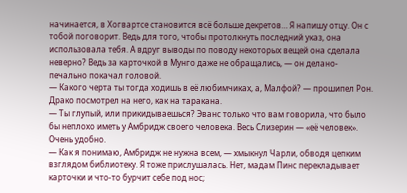начинается, в Хогвартсе становится всё больше декретов… Я напишу отцу. Он с тобой поговорит. Ведь для того, чтобы протолкнуть последний указ, она использовала тебя. А вдруг выводы по поводу некоторых вещей она сделала неверно? Ведь за карточкой в Мунго даже не обращались, — он делано-печально покачал головой.
— Какого черта ты тогда ходишь в её любимчиках, а, Малфой? — прошипел Рон.
Драко посмотрел на него, как на таракана.
— Ты глупый, или прикидываешься? Эванс только что вам говорила, что было бы неплохо иметь у Амбридж своего человека. Весь Слизерин — «её человек». Очень удобно.
— Как я понимаю, Амбридж не нужна всем, — хмыкнул Чарли, обводя цепким взглядом библиотеку. Я тоже прислушалась. Нет, мадам Пинс перекладывает карточки и что-то бурчит себе под нос;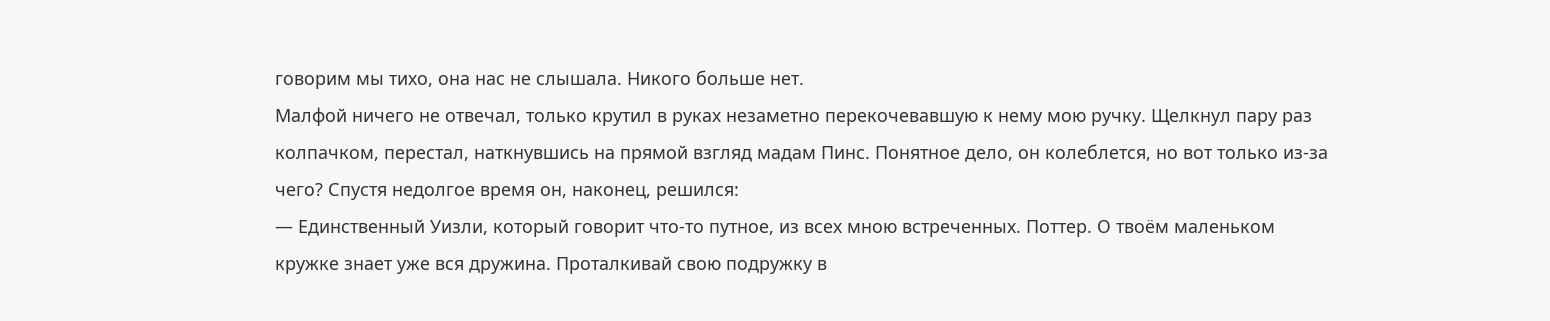говорим мы тихо, она нас не слышала. Никого больше нет.
Малфой ничего не отвечал, только крутил в руках незаметно перекочевавшую к нему мою ручку. Щелкнул пару раз колпачком, перестал, наткнувшись на прямой взгляд мадам Пинс. Понятное дело, он колеблется, но вот только из-за чего? Спустя недолгое время он, наконец, решился:
— Единственный Уизли, который говорит что-то путное, из всех мною встреченных. Поттер. О твоём маленьком кружке знает уже вся дружина. Проталкивай свою подружку в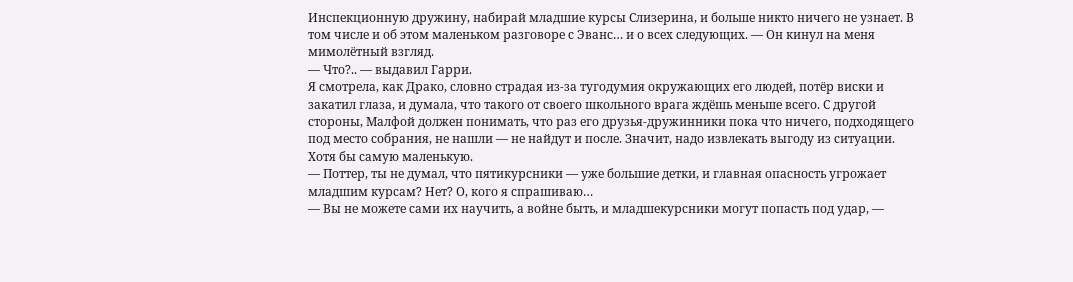Инспекционную дружину, набирай младшие курсы Слизерина, и больше никто ничего не узнает. В том числе и об этом маленьком разговоре с Эванс… и о всех следующих. — Он кинул на меня мимолётный взгляд.
— Что?.. — выдавил Гарри.
Я смотрела, как Драко, словно страдая из-за тугодумия окружающих его людей, потёр виски и закатил глаза, и думала, что такого от своего школьного врага ждёшь меньше всего. С другой стороны, Малфой должен понимать, что раз его друзья-дружинники пока что ничего, подходящего под место собрания, не нашли — не найдут и после. Значит, надо извлекать выгоду из ситуации. Хотя бы самую маленькую.
— Поттер, ты не думал, что пятикурсники — уже большие детки, и главная опасность угрожает младшим курсам? Нет? О, кого я спрашиваю…
— Вы не можете сами их научить, а войне быть, и младшекурсники могут попасть под удар, —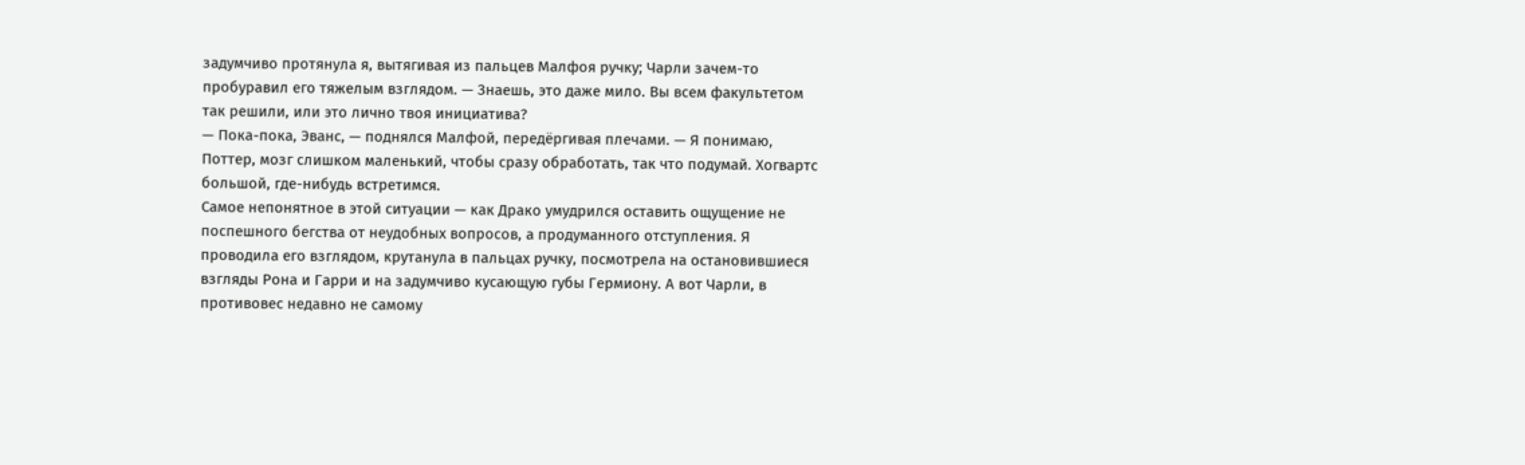задумчиво протянула я, вытягивая из пальцев Малфоя ручку; Чарли зачем-то пробуравил его тяжелым взглядом. — Знаешь, это даже мило. Вы всем факультетом так решили, или это лично твоя инициатива?
— Пока-пока, Эванс, — поднялся Малфой, передёргивая плечами. — Я понимаю, Поттер, мозг слишком маленький, чтобы сразу обработать, так что подумай. Хогвартс большой, где-нибудь встретимся.
Самое непонятное в этой ситуации — как Драко умудрился оставить ощущение не поспешного бегства от неудобных вопросов, а продуманного отступления. Я проводила его взглядом, крутанула в пальцах ручку, посмотрела на остановившиеся взгляды Рона и Гарри и на задумчиво кусающую губы Гермиону. А вот Чарли, в противовес недавно не самому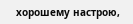хорошему настрою,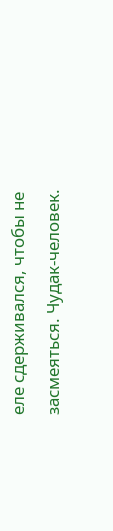еле сдерживался, чтобы не засмеяться. Чудак-человек.